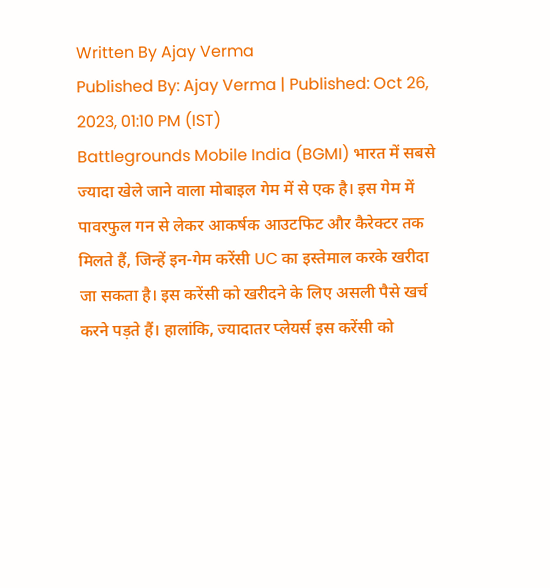Written By Ajay Verma
Published By: Ajay Verma | Published: Oct 26, 2023, 01:10 PM (IST)
Battlegrounds Mobile India (BGMI) भारत में सबसे ज्यादा खेले जाने वाला मोबाइल गेम में से एक है। इस गेम में पावरफुल गन से लेकर आकर्षक आउटफिट और कैरेक्टर तक मिलते हैं, जिन्हें इन-गेम करेंसी UC का इस्तेमाल करके खरीदा जा सकता है। इस करेंसी को खरीदने के लिए असली पैसे खर्च करने पड़ते हैं। हालांकि, ज्यादातर प्लेयर्स इस करेंसी को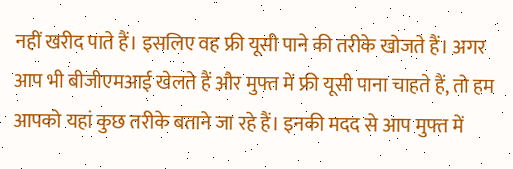नहीं खरीद पाते हैं। इसलिए वह फ्री यूसी पाने की तरीके खोजते हैं। अगर आप भी बीजीएमआई खेलते हैं और मुफ्त में फ्री यूसी पाना चाहते हैं, तो हम आपको यहां कुछ तरीके बताने जा रहे हैं। इनकी मदद से आप मुफ्त में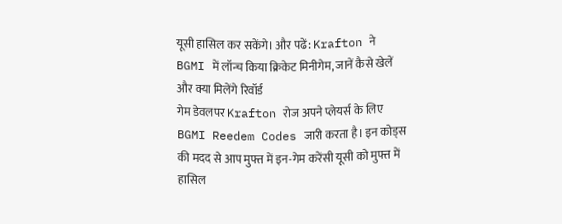यूसी हासिल कर सकेंगे। और पढें: Krafton ने BGMI में लॉन्च किया क्रिकेट मिनीगेम, जानें कैसे खेलें और क्या मिलेंगे रिवॉर्ड
गेम डेवलपर Krafton रोज अपने प्लेयर्स के लिए BGMI Reedem Codes जारी करता है। इन कोड्स की मदद से आप मुफ्त में इन-गेम करेंसी यूसी को मुफ्त में हासिल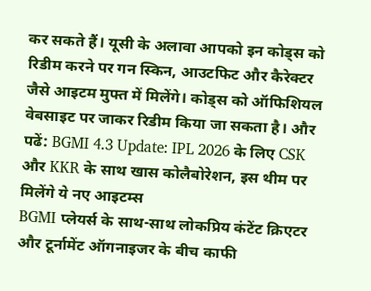कर सकते हैं। यूसी के अलावा आपको इन कोड्स को रिडीम करने पर गन स्किन, आउटफिट और कैरेक्टर जैसे आइटम मुफ्त में मिलेंगे। कोड्स को ऑफिशियल वेबसाइट पर जाकर रिडीम किया जा सकता है। और पढें: BGMI 4.3 Update: IPL 2026 के लिए CSK और KKR के साथ खास कोलैबोरेशन, इस थीम पर मिलेंगे ये नए आइटम्स
BGMI प्लेयर्स के साथ-साथ लोकप्रिय कंटेंट क्रिएटर और टूर्नामेंट ऑगनाइजर के बीच काफी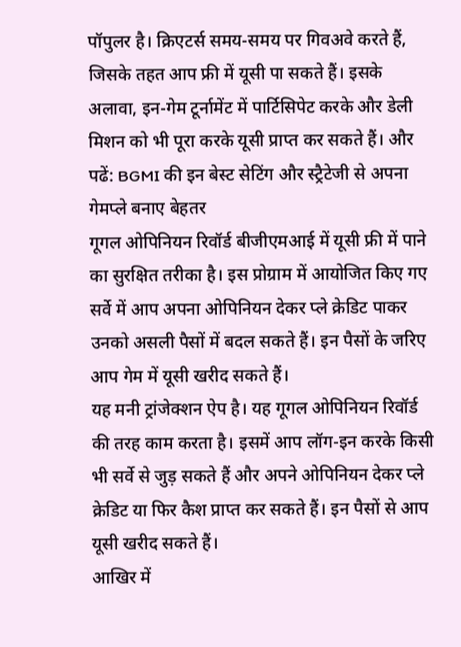पॉपुलर है। क्रिएटर्स समय-समय पर गिवअवे करते हैं, जिसके तहत आप फ्री में यूसी पा सकते हैं। इसके अलावा, इन-गेम टूर्नामेंट में पार्टिसिपेट करके और डेली मिशन को भी पूरा करके यूसी प्राप्त कर सकते हैं। और पढें: BGMI की इन बेस्ट सेटिंग और स्ट्रैटेजी से अपना गेमप्ले बनाए बेहतर
गूगल ओपिनियन रिवॉर्ड बीजीएमआई में यूसी फ्री में पाने का सुरक्षित तरीका है। इस प्रोग्राम में आयोजित किए गए सर्वे में आप अपना ओपिनियन देकर प्ले क्रेडिट पाकर उनको असली पैसों में बदल सकते हैं। इन पैसों के जरिए आप गेम में यूसी खरीद सकते हैं।
यह मनी ट्रांजेक्शन ऐप है। यह गूगल ओपिनियन रिवॉर्ड की तरह काम करता है। इसमें आप लॉग-इन करके किसी भी सर्वे से जुड़ सकते हैं और अपने ओपिनियन देकर प्ले क्रेडिट या फिर कैश प्राप्त कर सकते हैं। इन पैसों से आप यूसी खरीद सकते हैं।
आखिर में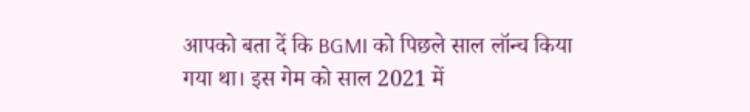आपको बता दें कि BGMI को पिछले साल लॉन्च किया गया था। इस गेम को साल 2021 में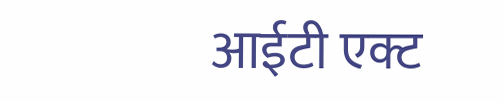आईटी एक्ट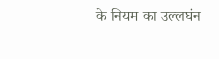के नियम का उल्लघंन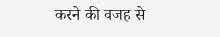करने की वजह से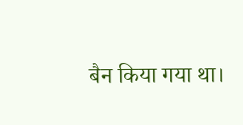बैन किया गया था।